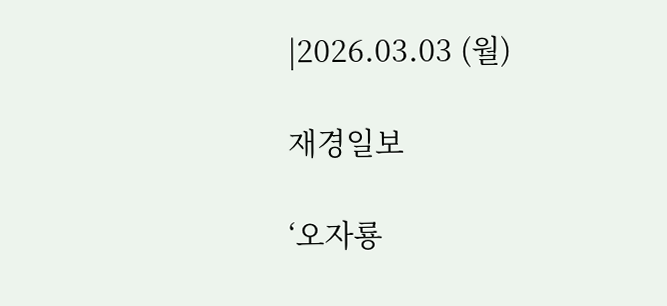|2026.03.03 (월)

재경일보

‘오자룡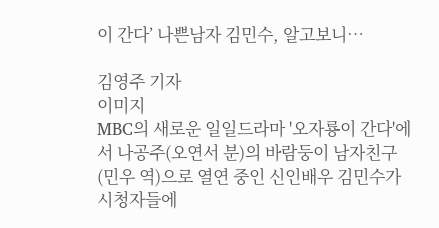이 간다’ 나쁜남자 김민수, 알고보니…

김영주 기자
이미지
MBC의 새로운 일일드라마 '오자룡이 간다'에서 나공주(오연서 분)의 바람둥이 남자친구(민우 역)으로 열연 중인 신인배우 김민수가 시청자들에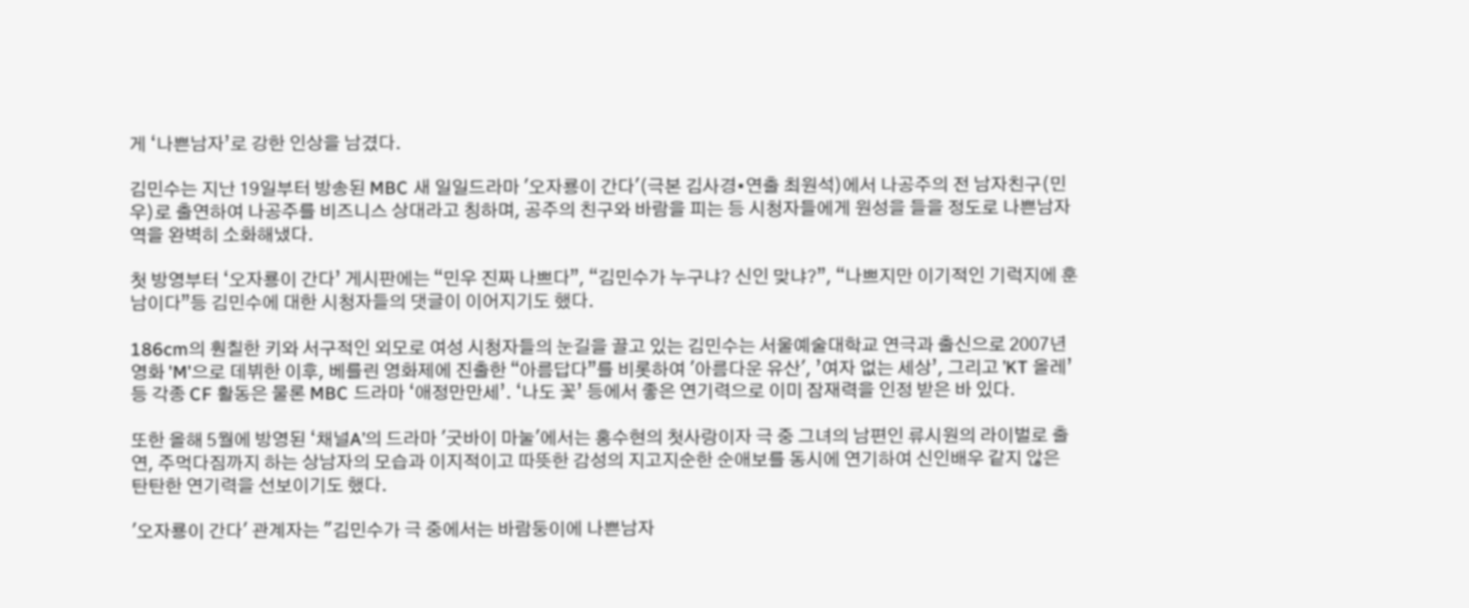게 ‘나쁜남자’로 강한 인상을 남겼다.

김민수는 지난 19일부터 방송된 MBC 새 일일드라마 '오자룡이 간다'(극본 김사경•연출 최원석)에서 나공주의 전 남자친구(민우)로 출연하여 나공주를 비즈니스 상대라고 칭하며, 공주의 친구와 바람을 피는 등 시청자들에게 원성을 들을 정도로 나쁜남자 역을 완벽히 소화해냈다.

첫 방영부터 ‘오자룡이 간다’ 게시판에는 “민우 진짜 나쁘다”, “김민수가 누구냐? 신인 맞냐?”, “나쁘지만 이기적인 기럭지에 훈남이다”등 김민수에 대한 시청자들의 댓글이 이어지기도 했다.

186cm의 훤칠한 키와 서구적인 외모로 여성 시청자들의 눈길을 끌고 있는 김민수는 서울예술대학교 연극과 출신으로 2007년 영화 'M'으로 데뷔한 이후, 베를린 영화제에 진출한 “아름답다”를 비롯하여 '아름다운 유산', ’여자 없는 세상’, 그리고 ’KT 올레’ 등 각종 CF 활동은 물론 MBC 드라마 ‘애정만만세’. ‘나도 꽃’ 등에서 좋은 연기력으로 이미 잠재력을 인정 받은 바 있다.

또한 올해 5월에 방영된 ‘채널A’의 드라마 '굿바이 마눌'에서는 홍수현의 첫사랑이자 극 중 그녀의 남편인 류시원의 라이벌로 출연, 주먹다짐까지 하는 상남자의 모습과 이지적이고 따뜻한 감성의 지고지순한 순애보를 동시에 연기하여 신인배우 같지 않은 탄탄한 연기력을 선보이기도 했다.

'오자룡이 간다' 관계자는 "김민수가 극 중에서는 바람둥이에 나쁜남자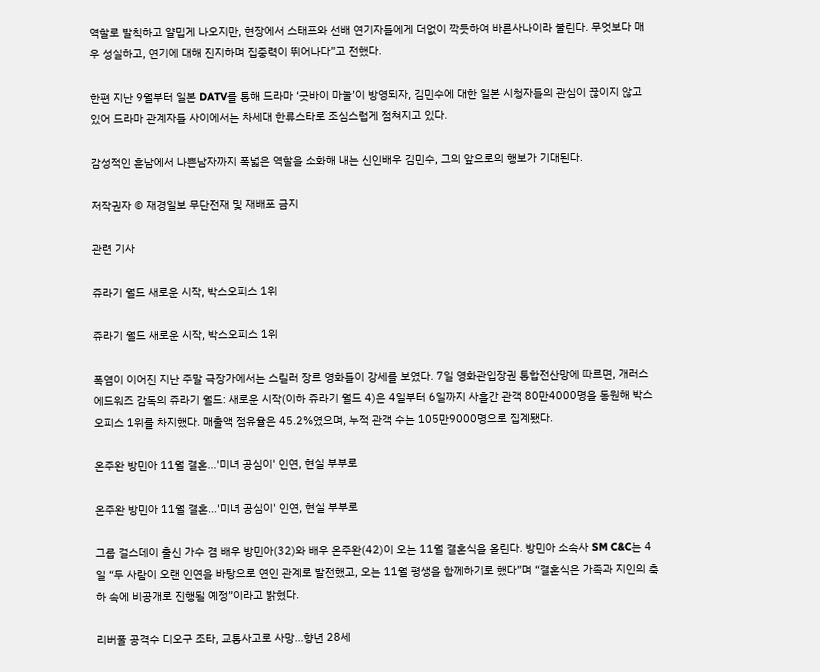역할로 발칙하고 얄밉게 나오지만, 현장에서 스태프와 선배 연기자들에게 더없이 깍듯하여 바른사나이라 불린다. 무엇보다 매우 성실하고, 연기에 대해 진지하며 집중력이 뛰어나다”고 전했다.

한편 지난 9월부터 일본 DATV를 통해 드라마 ‘굿바이 마눌’이 방영되자, 김민수에 대한 일본 시청자들의 관심이 끊이지 않고 있어 드라마 관계자들 사이에서는 차세대 한류스타로 조심스럽게 점쳐지고 있다.

감성적인 훈남에서 나쁜남자까지 폭넓은 역할을 소화해 내는 신인배우 김민수, 그의 앞으로의 행보가 기대된다.

저작권자 © 재경일보 무단전재 및 재배포 금지

관련 기사

쥬라기 월드 새로운 시작, 박스오피스 1위

쥬라기 월드 새로운 시작, 박스오피스 1위

폭염이 이어진 지난 주말 극장가에서는 스릴러 장르 영화들이 강세를 보였다. 7일 영화관입장권 통합전산망에 따르면, 개러스 에드워즈 감독의 쥬라기 월드: 새로운 시작(이하 쥬라기 월드 4)은 4일부터 6일까지 사흘간 관객 80만4000명을 동원해 박스오피스 1위를 차지했다. 매출액 점유율은 45.2%였으며, 누적 관객 수는 105만9000명으로 집계됐다.

온주완 방민아 11월 결혼…'미녀 공심이' 인연, 현실 부부로

온주완 방민아 11월 결혼…'미녀 공심이' 인연, 현실 부부로

그룹 걸스데이 출신 가수 겸 배우 방민아(32)와 배우 온주완(42)이 오는 11월 결혼식을 올린다. 방민아 소속사 SM C&C는 4일 “두 사람이 오랜 인연을 바탕으로 연인 관계로 발전했고, 오는 11월 평생을 함께하기로 했다”며 “결혼식은 가족과 지인의 축하 속에 비공개로 진행될 예정”이라고 밝혔다.

리버풀 공격수 디오구 조타, 교통사고로 사망…향년 28세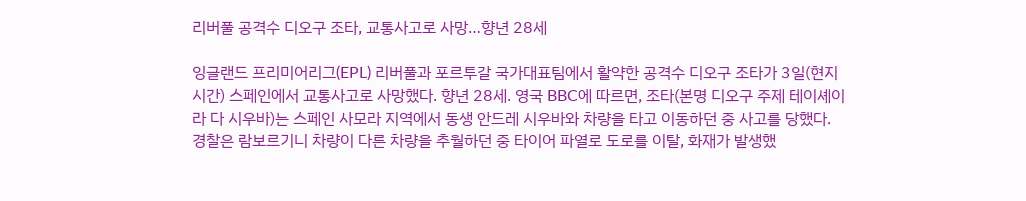리버풀 공격수 디오구 조타, 교통사고로 사망…향년 28세

잉글랜드 프리미어리그(EPL) 리버풀과 포르투갈 국가대표팀에서 활약한 공격수 디오구 조타가 3일(현지시간) 스페인에서 교통사고로 사망했다. 향년 28세. 영국 BBC에 따르면, 조타(본명 디오구 주제 테이셰이라 다 시우바)는 스페인 사모라 지역에서 동생 안드레 시우바와 차량을 타고 이동하던 중 사고를 당했다. 경찰은 람보르기니 차량이 다른 차량을 추월하던 중 타이어 파열로 도로를 이탈, 화재가 발생했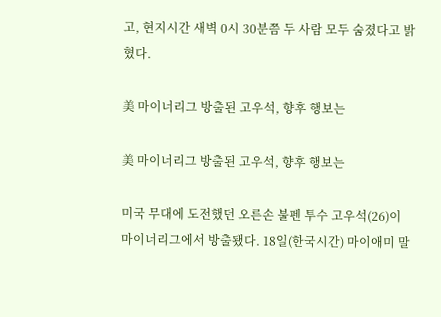고, 현지시간 새벽 0시 30분쯤 두 사람 모두 숨졌다고 밝혔다.

美 마이너리그 방출된 고우석, 향후 행보는

美 마이너리그 방출된 고우석, 향후 행보는

미국 무대에 도전했던 오른손 불펜 투수 고우석(26)이 마이너리그에서 방출됐다. 18일(한국시간) 마이애미 말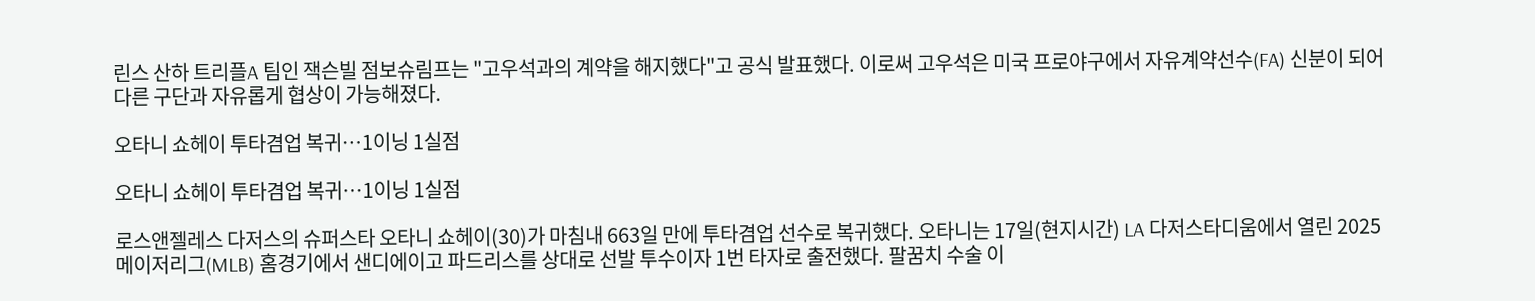린스 산하 트리플A 팀인 잭슨빌 점보슈림프는 "고우석과의 계약을 해지했다"고 공식 발표했다. 이로써 고우석은 미국 프로야구에서 자유계약선수(FA) 신분이 되어 다른 구단과 자유롭게 협상이 가능해졌다.

오타니 쇼헤이 투타겸업 복귀…1이닝 1실점

오타니 쇼헤이 투타겸업 복귀…1이닝 1실점

로스앤젤레스 다저스의 슈퍼스타 오타니 쇼헤이(30)가 마침내 663일 만에 투타겸업 선수로 복귀했다. 오타니는 17일(현지시간) LA 다저스타디움에서 열린 2025 메이저리그(MLB) 홈경기에서 샌디에이고 파드리스를 상대로 선발 투수이자 1번 타자로 출전했다. 팔꿈치 수술 이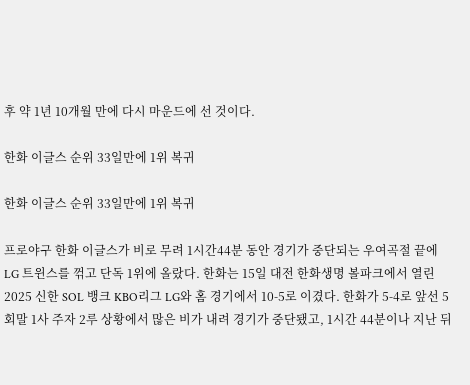후 약 1년 10개월 만에 다시 마운드에 선 것이다.

한화 이글스 순위 33일만에 1위 복귀

한화 이글스 순위 33일만에 1위 복귀

프로야구 한화 이글스가 비로 무려 1시간44분 동안 경기가 중단되는 우여곡절 끝에 LG 트윈스를 꺾고 단독 1위에 올랐다. 한화는 15일 대전 한화생명 볼파크에서 열린 2025 신한 SOL 뱅크 KBO리그 LG와 홈 경기에서 10-5로 이겼다. 한화가 5-4로 앞선 5회말 1사 주자 2루 상황에서 많은 비가 내려 경기가 중단됐고, 1시간 44분이나 지난 뒤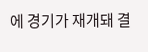에 경기가 재개돼 결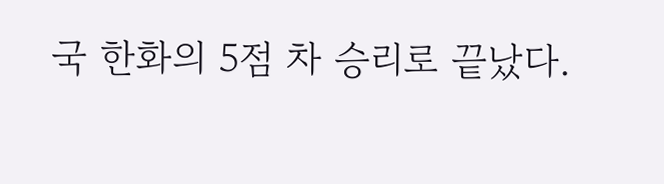국 한화의 5점 차 승리로 끝났다.